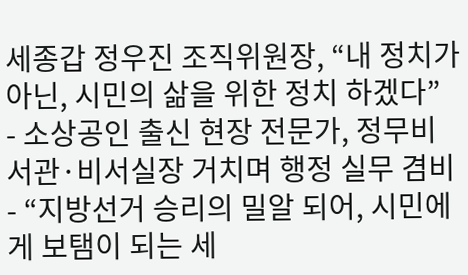세종갑 정우진 조직위원장, “내 정치가 아닌, 시민의 삶을 위한 정치 하겠다”
- 소상공인 출신 현장 전문가, 정무비서관·비서실장 거치며 행정 실무 겸비 - “지방선거 승리의 밀알 되어, 시민에게 보탬이 되는 세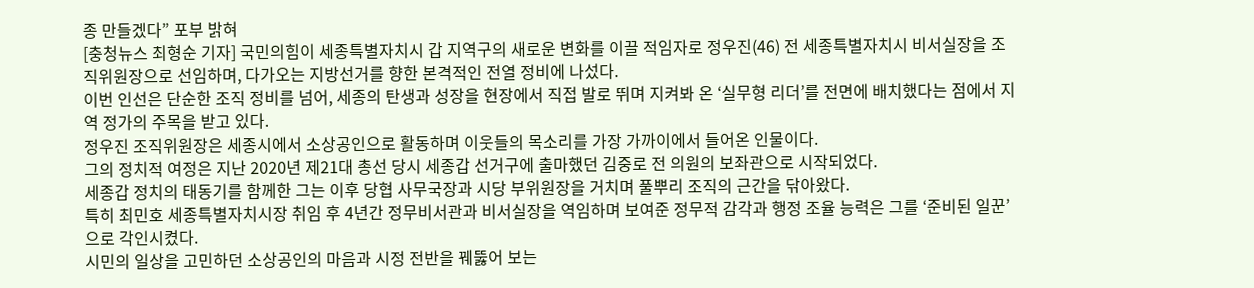종 만들겠다” 포부 밝혀
[충청뉴스 최형순 기자] 국민의힘이 세종특별자치시 갑 지역구의 새로운 변화를 이끌 적임자로 정우진(46) 전 세종특별자치시 비서실장을 조직위원장으로 선임하며, 다가오는 지방선거를 향한 본격적인 전열 정비에 나섰다.
이번 인선은 단순한 조직 정비를 넘어, 세종의 탄생과 성장을 현장에서 직접 발로 뛰며 지켜봐 온 ‘실무형 리더’를 전면에 배치했다는 점에서 지역 정가의 주목을 받고 있다.
정우진 조직위원장은 세종시에서 소상공인으로 활동하며 이웃들의 목소리를 가장 가까이에서 들어온 인물이다.
그의 정치적 여정은 지난 2020년 제21대 총선 당시 세종갑 선거구에 출마했던 김중로 전 의원의 보좌관으로 시작되었다.
세종갑 정치의 태동기를 함께한 그는 이후 당협 사무국장과 시당 부위원장을 거치며 풀뿌리 조직의 근간을 닦아왔다.
특히 최민호 세종특별자치시장 취임 후 4년간 정무비서관과 비서실장을 역임하며 보여준 정무적 감각과 행정 조율 능력은 그를 ‘준비된 일꾼’으로 각인시켰다.
시민의 일상을 고민하던 소상공인의 마음과 시정 전반을 꿰뚫어 보는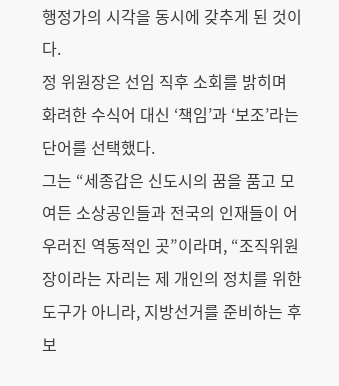행정가의 시각을 동시에 갖추게 된 것이다.
정 위원장은 선임 직후 소회를 밝히며 화려한 수식어 대신 ‘책임’과 ‘보조’라는 단어를 선택했다.
그는 “세종갑은 신도시의 꿈을 품고 모여든 소상공인들과 전국의 인재들이 어우러진 역동적인 곳”이라며, “조직위원장이라는 자리는 제 개인의 정치를 위한 도구가 아니라, 지방선거를 준비하는 후보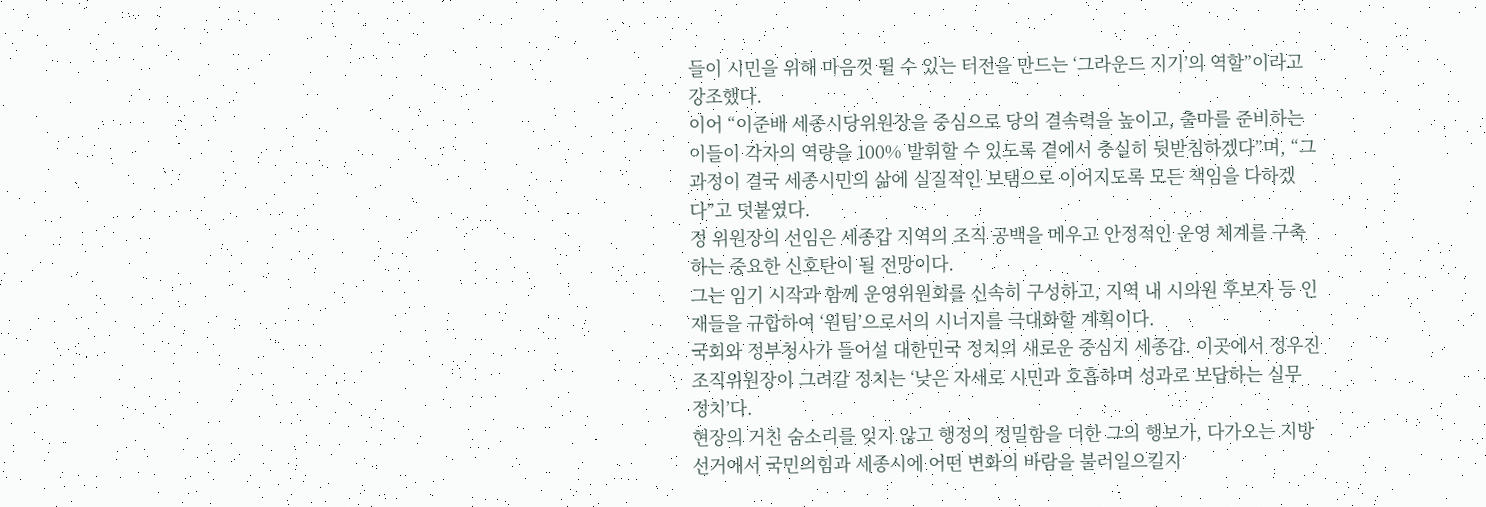들이 시민을 위해 마음껏 뛸 수 있는 터전을 만드는 ‘그라운드 지기’의 역할”이라고 강조했다.
이어 “이준배 세종시당위원장을 중심으로 당의 결속력을 높이고, 출마를 준비하는 이들이 각자의 역량을 100% 발휘할 수 있도록 곁에서 충실히 뒷받침하겠다”며, “그 과정이 결국 세종시민의 삶에 실질적인 보탬으로 이어지도록 모든 책임을 다하겠다”고 덧붙였다.
정 위원장의 선임은 세종갑 지역의 조직 공백을 메우고 안정적인 운영 체계를 구축하는 중요한 신호탄이 될 전망이다.
그는 임기 시작과 함께 운영위원회를 신속히 구성하고, 지역 내 시의원 후보자 등 인재들을 규합하여 ‘원팀’으로서의 시너지를 극대화할 계획이다.
국회와 정부청사가 들어설 대한민국 정치의 새로운 중심지 세종갑. 이곳에서 정우진 조직위원장이 그려갈 정치는 ‘낮은 자세로 시민과 호흡하며 성과로 보답하는 실무 정치’다.
현장의 거친 숨소리를 잊지 않고 행정의 정밀함을 더한 그의 행보가, 다가오는 지방선거에서 국민의힘과 세종시에 어떤 변화의 바람을 불러일으킬지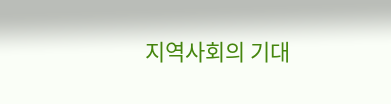지역사회의 기대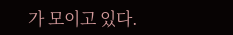가 모이고 있다.